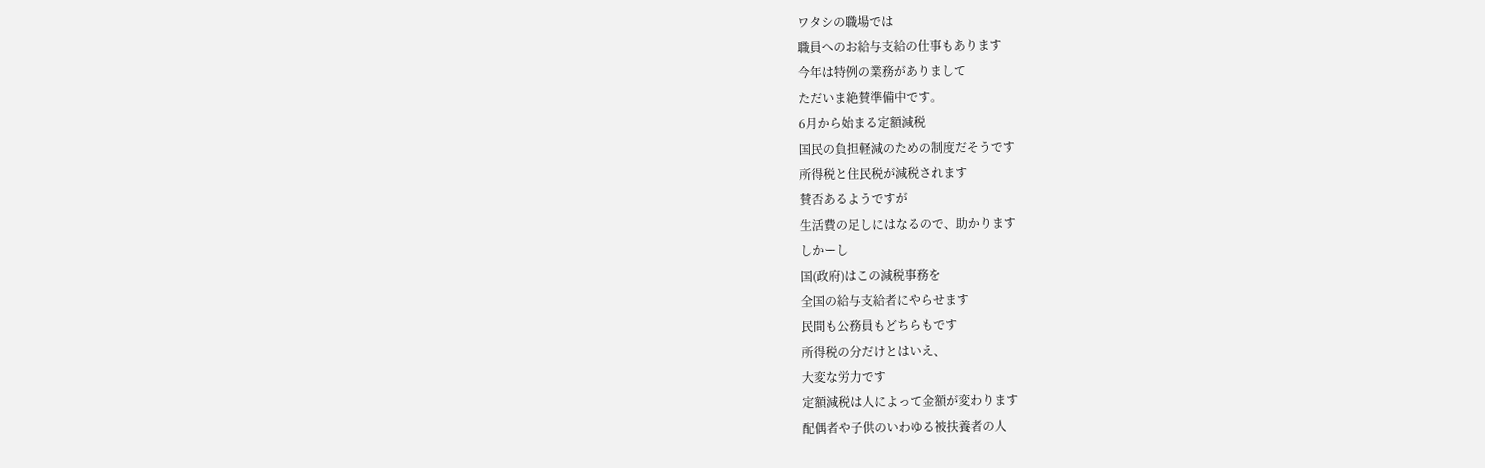ワタシの職場では
職員へのお給与支給の仕事もあります
今年は特例の業務がありまして
ただいま絶賛準備中です。
6月から始まる定額減税
国民の負担軽減のための制度だそうです
所得税と住民税が減税されます
賛否あるようですが
生活費の足しにはなるので、助かります
しかーし
国(政府)はこの減税事務を
全国の給与支給者にやらせます
民間も公務員もどちらもです
所得税の分だけとはいえ、
大変な労力です
定額減税は人によって金額が変わります
配偶者や子供のいわゆる被扶養者の人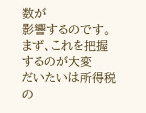数が
影響するのです。
まず、これを把握するのが大変
だいたいは所得税の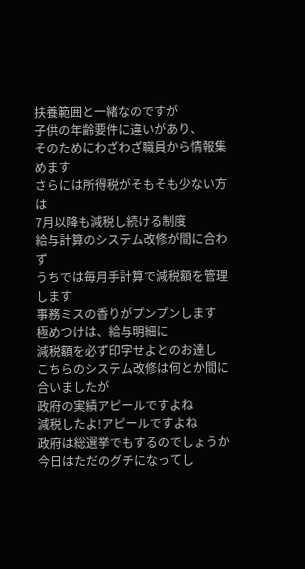扶養範囲と一緒なのですが
子供の年齢要件に違いがあり、
そのためにわざわざ職員から情報集めます
さらには所得税がそもそも少ない方は
7月以降も減税し続ける制度
給与計算のシステム改修が間に合わず
うちでは毎月手計算で減税額を管理します
事務ミスの香りがプンプンします
極めつけは、給与明細に
減税額を必ず印字せよとのお達し
こちらのシステム改修は何とか間に合いましたが
政府の実績アピールですよね
減税したよ!アピールですよね
政府は総選挙でもするのでしょうか
今日はただのグチになってし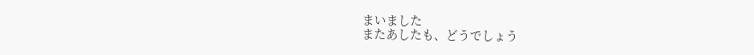まいました
またあしたも、どうでしょう